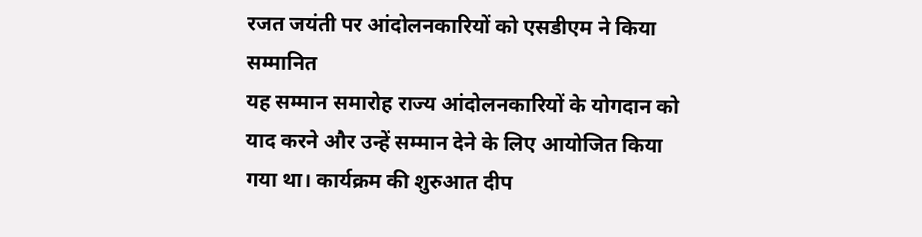रजत जयंती पर आंदोलनकारियों को एसडीएम ने किया सम्मानित
यह सम्मान समारोह राज्य आंदोलनकारियों के योगदान को याद करने और उन्हें सम्मान देने के लिए आयोजित किया गया था। कार्यक्रम की शुरुआत दीप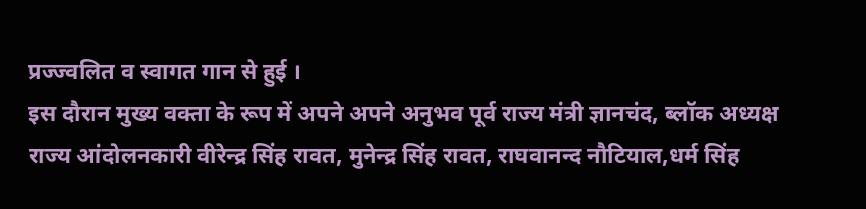प्रज्ज्वलित व स्वागत गान से हुई ।
इस दौरान मुख्य वक्ता के रूप में अपने अपने अनुभव पूर्व राज्य मंत्री ज्ञानचंद, ब्लॉक अध्यक्ष राज्य आंदोलनकारी वीरेन्द्र सिंह रावत, मुनेन्द्र सिंह रावत, राघवानन्द नौटियाल,धर्म सिंह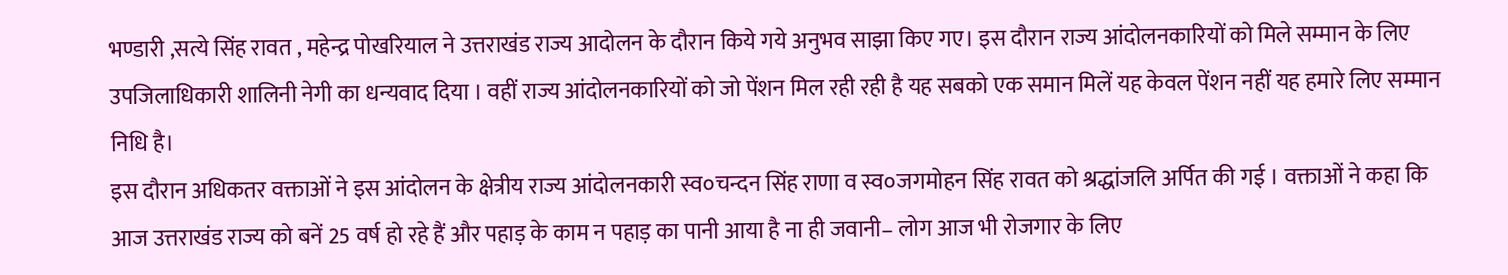भण्डारी ,सत्ये सिंह रावत , महेन्द्र पोखरियाल ने उत्तराखंड राज्य आदोलन के दौरान किये गये अनुभव साझा किए गए। इस दौरान राज्य आंदोलनकारियों को मिले सम्मान के लिए उपजिलाधिकारी शालिनी नेगी का धन्यवाद दिया । वहीं राज्य आंदोलनकारियों को जो पेंशन मिल रही रही है यह सबको एक समान मिलें यह केवल पेंशन नहीं यह हमारे लिए सम्मान निधि है।
इस दौरान अधिकतर वक्ताओं ने इस आंदोलन के क्षेत्रीय राज्य आंदोलनकारी स्व०चन्दन सिंह राणा व स्व०जगमोहन सिंह रावत को श्रद्धांजलि अर्पित की गई । वक्ताओं ने कहा कि आज उत्तराखंड राज्य को बनें 25 वर्ष हो रहे हैं और पहाड़ के काम न पहाड़ का पानी आया है ना ही जवानी– लोग आज भी रोजगार के लिए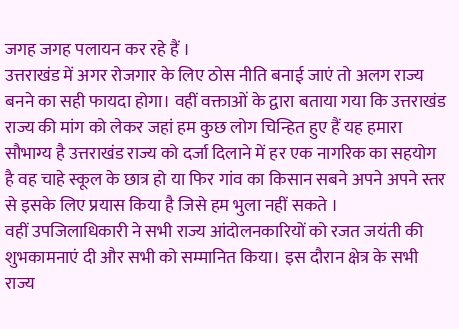जगह जगह पलायन कर रहे हैं ।
उत्तराखंड में अगर रोजगार के लिए ठोस नीति बनाई जाएं तो अलग राज्य बनने का सही फायदा होगा। वहीं वक्ताओं के द्वारा बताया गया कि उत्तराखंड राज्य की मांग को लेकर जहां हम कुछ लोग चिन्हित हुए हैं यह हमारा सौभाग्य है उत्तराखंड राज्य को दर्जा दिलाने में हर एक नागरिक का सहयोग है वह चाहे स्कूल के छात्र हो या फिर गांव का किसान सबने अपने अपने स्तर से इसके लिए प्रयास किया है जिसे हम भुला नहीं सकते ।
वहीं उपजिलाधिकारी ने सभी राज्य आंदोलनकारियों को रजत जयंती की शुभकामनाएं दी और सभी को सम्मानित किया। इस दौरान क्षेत्र के सभी राज्य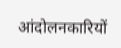आंदोलनकारियों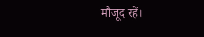मौजूद रहें।